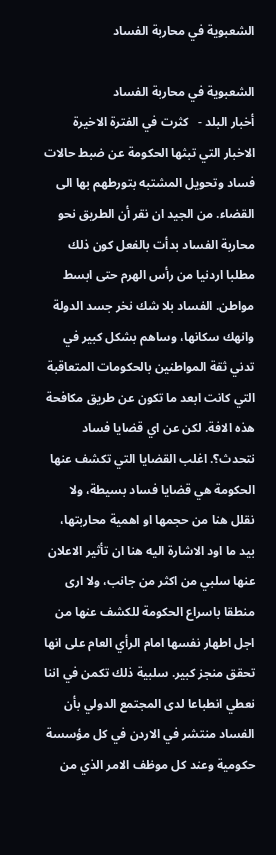الشعبوية في محاربة الفساد

الشعبوية في محاربة الفساد
أخبار البلد -   كثرت في الفترة الاخيرة الاخبار التي تبثها الحكومة عن ضبط حالات فساد وتحويل المشتبه بتورطهم بها الى القضاء. من الجيد ان نقر أن الطريق نحو محاربة الفساد بدأت بالفعل كون ذلك مطلبا اردنيا من رأس الهرم حتى ابسط مواطن. الفساد بلا شك نخر جسد الدولة وانهك سكانها، وساهم بشكل كبير في تدني ثقة المواطنين بالحكومات المتعاقبة التي كانت ابعد ما تكون عن طريق مكافحة هذه الافة. لكن عن اي قضايا فساد نتحدث؟. اغلب القضايا التي تكشف عنها الحكومة هي قضايا فساد بسيطة، ولا نقلل هنا من حجمها او اهمية محاربتها، بيد ما اود الاشارة اليه هنا ان تأثير الاعلان عنها سلبي من اكثر من جانب، ولا ارى منطقا باسراع الحكومة للكشف عنها من اجل اطهار نفسها امام الرأي العام على انها تحقق منجز كبير. سلبية ذلك تكمن في اننا نعطي انطباعا لدى المجتمع الدولي بأن الفساد منتشر في الاردن في كل مؤسسة حكومية وعند كل موظف الامر الذي من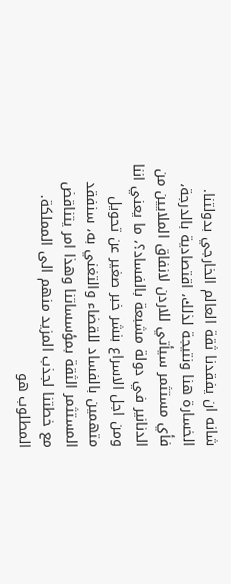شانه ان يفقدنا ثقة العالم الخارجي بدولتنا. الخسارة هنا ونتيجة لذلك، اقتصادية بالدرجة، فأي مستثمر سيأتي للاردن لانفاق الملايين من الدنانير في دولة مشبعة بالفساد؟، ما يعني اننا ومن اجل الاسراع بنشر خبر صغير عن تحويل متهمين بالفساد للقضاء والتغني به، سنفقد المستثمر الثقة بمؤسساتنا وهذا امر يتناقض مع خطتنا لجذب المزيد منهم الى المملكة. المطلوب هو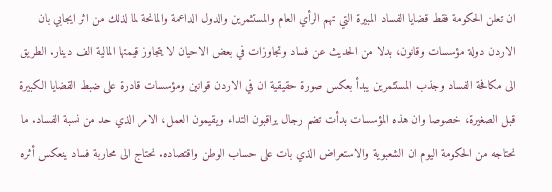ان تعلن الحكومة فقط قضايا الفساد المبيرة التي تهم الرأي العام والمستثمرين والدول الداعمة والمانحة لما لذلك من اثر ايجابي بان الاردن دولة مؤسسات وقانون، بدلا من الحديث عن فساد وتجاوزات في بعض الاحيان لا يتجاوز قيمتها المالية الف دينار. الطريق الى مكافحة الفساد وجذب المستثمرين يبدأ بعكس صورة حقيقية ان في الاردن قوانين ومؤسسات قادرة على ضبط القضايا الكبيرة قبل الصغيرة، خصوصا وان هذه المؤسسات بدأت تضم رجال يراقبون التداء ويقيمون العمل، الامر الذي حد من نسبة الفساد. ما نحتاجه من الحكومة اليوم ان الشعبوية والاستعراض الذي بات على حساب الوطن واقتصاده. نحتاج الى محاربة فساد ينعكس أثره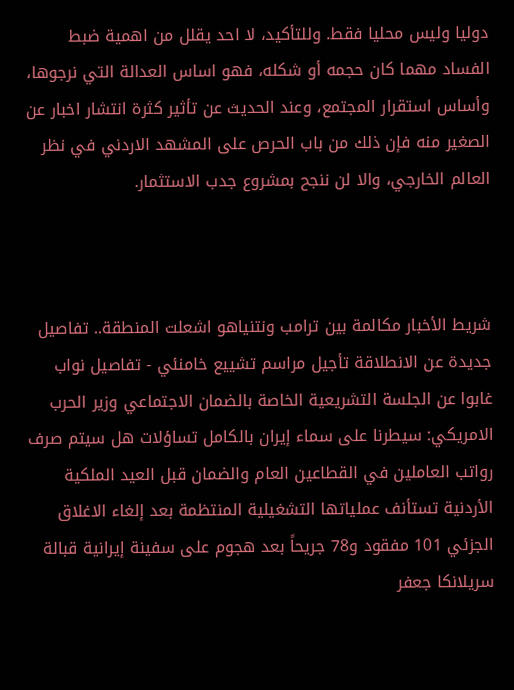دوليا وليس محليا فقط. وللتأكيد، لا احد يقلل من اهمية ضبط الفساد مهما كان حجمه أو شكله، فهو اساس العدالة التي نرجوها، وأساس استقرار المجتمع، وعند الحديث عن تأثير كثرة انتشار اخبار عن الصغير منه فإن ذلك من باب الحرص على المشهد الاردني في نظر العالم الخارجي، والا لن ننجح بمشروع جدب الاستثمار.



شريط الأخبار مكالمة بين ترامب ونتنياهو اشعلت المنطقة.. تفاصيل جديدة عن الانطلاقة تأجيل مراسم تشييع خامنئي - تفاصيل نواب غابوا عن الجلسة التشريعية الخاصة بالضمان الاجتماعي وزير الحرب الامريكي: سيطرنا على سماء إيران بالكامل تساؤلات هل سيتم صرف رواتب العاملين في القطاعين العام والضمان قبل العيد الملكية الأردنية تستأنف عملياتها التشغيلية المنتظمة بعد إلغاء الاغلاق الجزئي 101 مفقود و78 جريحاً بعد هجوم على سفينة إيرانية قبالة سريلانكا جعفر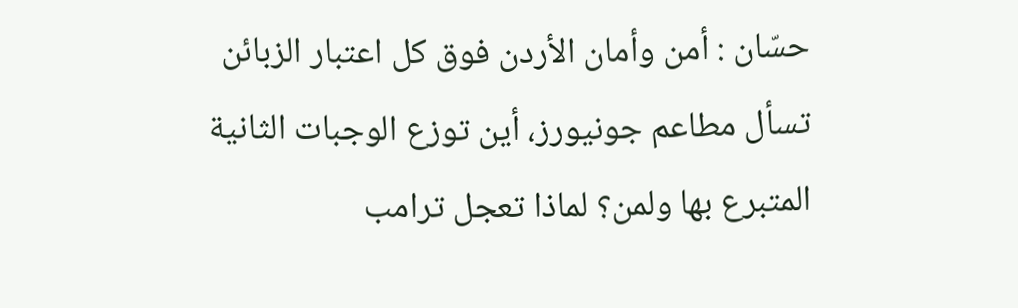حسّان : أمن وأمان الأردن فوق كل اعتبار الزبائن تسأل مطاعم جونيورز، أين توزع الوجبات الثانية المتبرع بها ولمن؟ لماذا تعجل ترامب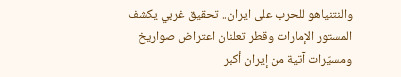والنتنياهو للحرب على ايران.. تحقيق غربي يكشف المستور الإمارات وقطر تعلنان اعتراض صواريخ ومسيّرات آتية من إيران أكبر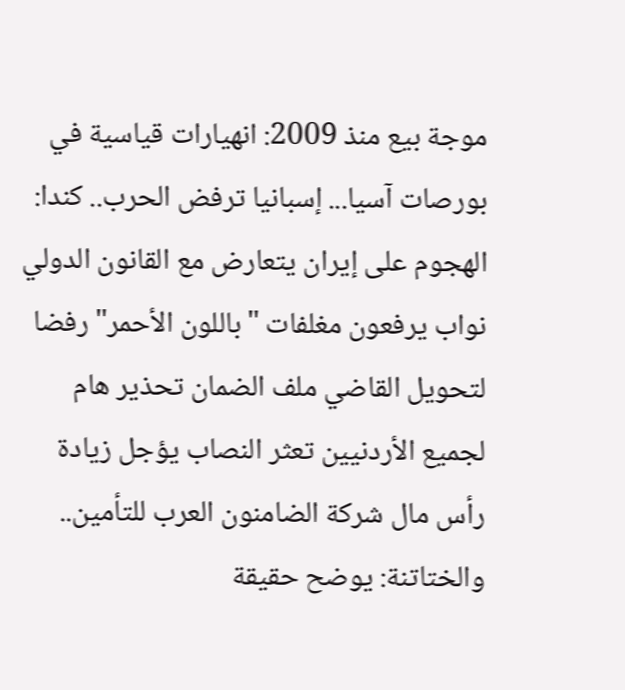موجة بيع منذ 2009: انهيارات قياسية في بورصات آسيا... إسبانيا ترفض الحرب.. كندا: الهجوم على إيران يتعارض مع القانون الدولي نواب يرفعون مغلفات "باللون الأحمر" رفضا لتحويل القاضي ملف الضمان تحذير هام لجميع الأردنيين تعثر النصاب يؤجل زيادة رأس مال شركة الضامنون العرب للتأمين.. والختاتنة: يوضح حقيقة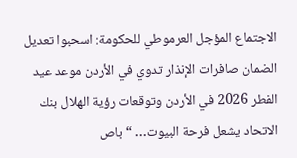الاجتماع المؤجل العرموطي للحكومة: اسحبوا تعديل الضمان صافرات الإنذار تدوي في الأردن موعد عيد الفطر 2026 في الأردن وتوقعات رؤية الهلال بنك الاتحاد يشعل فرحة البيوت… “باص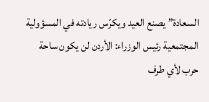السعادة” يصنع العيد ويكرّس ريادته في المسؤولية المجتمعية رئيس الوزراء: الأردن لن يكون ساحة حرب لأي طرف